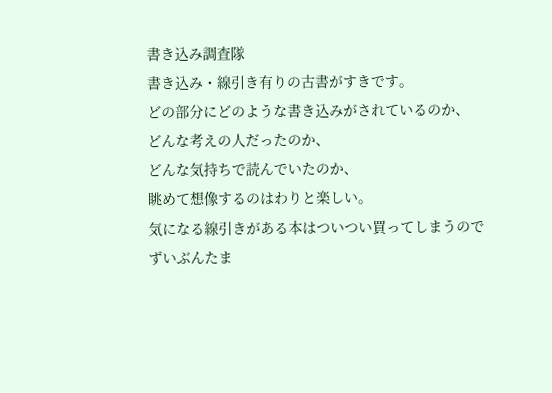書き込み調査隊
書き込み・線引き有りの古書がすきです。
どの部分にどのような書き込みがされているのか、
どんな考えの人だったのか、
どんな気持ちで読んでいたのか、
眺めて想像するのはわりと楽しい。
気になる線引きがある本はついつい買ってしまうので
ずいぶんたま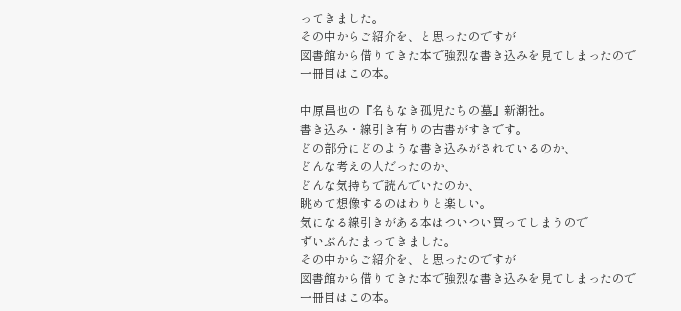ってきました。
その中からご紹介を、と思ったのですが
図書館から借りてきた本で強烈な書き込みを見てしまったので
一冊目はこの本。

中原昌也の『名もなき孤児たちの墓』新潮社。
書き込み・線引き有りの古書がすきです。
どの部分にどのような書き込みがされているのか、
どんな考えの人だったのか、
どんな気持ちで読んでいたのか、
眺めて想像するのはわりと楽しい。
気になる線引きがある本はついつい買ってしまうので
ずいぶんたまってきました。
その中からご紹介を、と思ったのですが
図書館から借りてきた本で強烈な書き込みを見てしまったので
一冊目はこの本。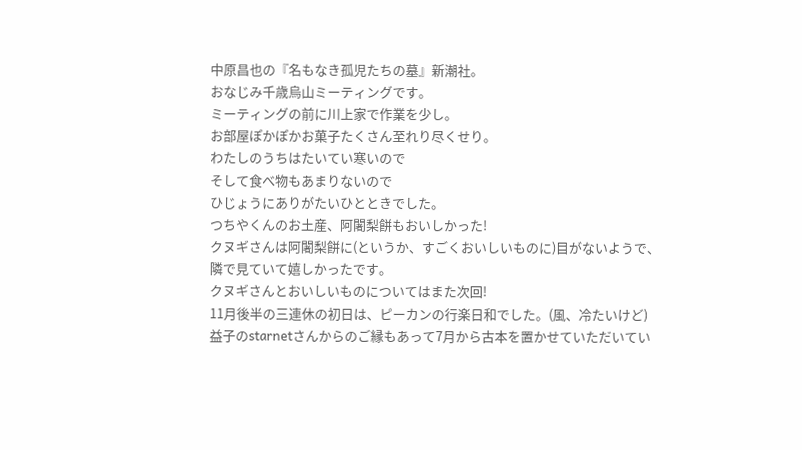中原昌也の『名もなき孤児たちの墓』新潮社。
おなじみ千歳烏山ミーティングです。
ミーティングの前に川上家で作業を少し。
お部屋ぽかぽかお菓子たくさん至れり尽くせり。
わたしのうちはたいてい寒いので
そして食べ物もあまりないので
ひじょうにありがたいひとときでした。
つちやくんのお土産、阿闍梨餅もおいしかった!
クヌギさんは阿闍梨餅に(というか、すごくおいしいものに)目がないようで、
隣で見ていて嬉しかったです。
クヌギさんとおいしいものについてはまた次回!
11月後半の三連休の初日は、ピーカンの行楽日和でした。(風、冷たいけど)
益子のstarnetさんからのご縁もあって7月から古本を置かせていただいてい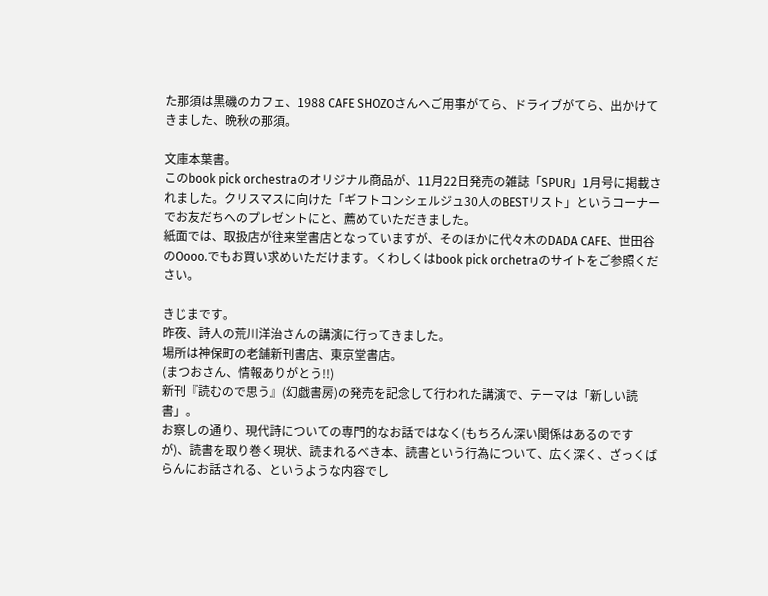た那須は黒磯のカフェ、1988 CAFE SHOZOさんへご用事がてら、ドライブがてら、出かけてきました、晩秋の那須。

文庫本葉書。
このbook pick orchestraのオリジナル商品が、11月22日発売の雑誌「SPUR」1月号に掲載されました。クリスマスに向けた「ギフトコンシェルジュ30人のBESTリスト」というコーナーでお友だちへのプレゼントにと、薦めていただきました。
紙面では、取扱店が往来堂書店となっていますが、そのほかに代々木のDADA CAFE、世田谷のOooo.でもお買い求めいただけます。くわしくはbook pick orchetraのサイトをご参照ください。

きじまです。
昨夜、詩人の荒川洋治さんの講演に行ってきました。
場所は神保町の老舗新刊書店、東京堂書店。
(まつおさん、情報ありがとう!!)
新刊『読むので思う』(幻戯書房)の発売を記念して行われた講演で、テーマは「新しい読書」。
お察しの通り、現代詩についての専門的なお話ではなく(もちろん深い関係はあるのですが)、読書を取り巻く現状、読まれるべき本、読書という行為について、広く深く、ざっくばらんにお話される、というような内容でし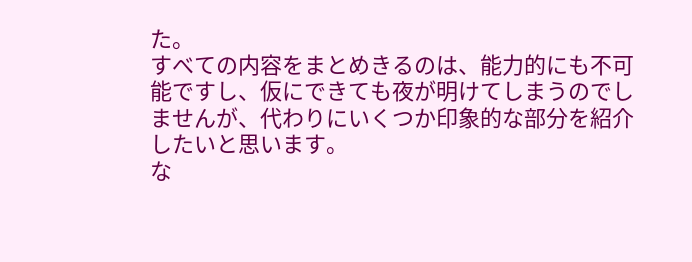た。
すべての内容をまとめきるのは、能力的にも不可能ですし、仮にできても夜が明けてしまうのでしませんが、代わりにいくつか印象的な部分を紹介したいと思います。
な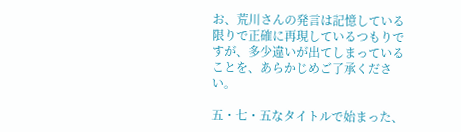お、荒川さんの発言は記憶している限りで正確に再現しているつもりですが、多少違いが出てしまっていることを、あらかじめご了承ください。

五・七・五なタイトルで始まった、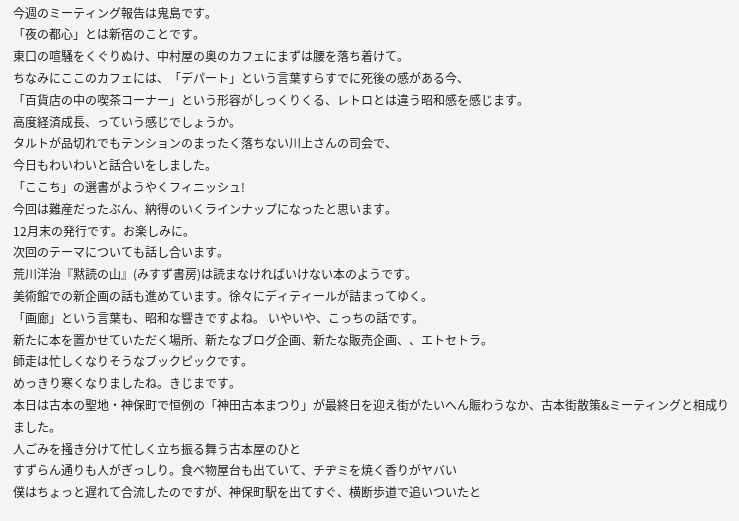今週のミーティング報告は鬼島です。
「夜の都心」とは新宿のことです。
東口の喧騒をくぐりぬけ、中村屋の奥のカフェにまずは腰を落ち着けて。
ちなみにここのカフェには、「デパート」という言葉すらすでに死後の感がある今、
「百貨店の中の喫茶コーナー」という形容がしっくりくる、レトロとは違う昭和感を感じます。
高度経済成長、っていう感じでしょうか。
タルトが品切れでもテンションのまったく落ちない川上さんの司会で、
今日もわいわいと話合いをしました。
「ここち」の選書がようやくフィニッシュ!
今回は難産だったぶん、納得のいくラインナップになったと思います。
12月末の発行です。お楽しみに。
次回のテーマについても話し合います。
荒川洋治『黙読の山』(みすず書房)は読まなければいけない本のようです。
美術館での新企画の話も進めています。徐々にディティールが詰まってゆく。
「画廊」という言葉も、昭和な響きですよね。 いやいや、こっちの話です。
新たに本を置かせていただく場所、新たなブログ企画、新たな販売企画、、エトセトラ。
師走は忙しくなりそうなブックピックです。
めっきり寒くなりましたね。きじまです。
本日は古本の聖地・神保町で恒例の「神田古本まつり」が最終日を迎え街がたいへん賑わうなか、古本街散策&ミーティングと相成りました。
人ごみを掻き分けて忙しく立ち振る舞う古本屋のひと
すずらん通りも人がぎっしり。食べ物屋台も出ていて、チヂミを焼く香りがヤバい
僕はちょっと遅れて合流したのですが、神保町駅を出てすぐ、横断歩道で追いついたと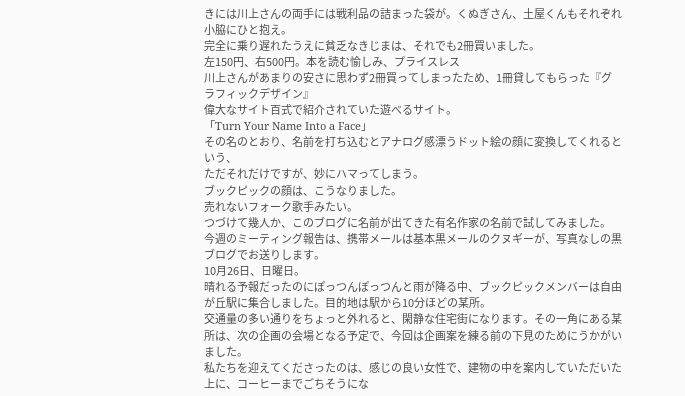きには川上さんの両手には戦利品の詰まった袋が。くぬぎさん、土屋くんもそれぞれ小脇にひと抱え。
完全に乗り遅れたうえに貧乏なきじまは、それでも2冊買いました。
左150円、右500円。本を読む愉しみ、プライスレス
川上さんがあまりの安さに思わず2冊買ってしまったため、1冊貸してもらった『グラフィックデザイン』
偉大なサイト百式で紹介されていた遊べるサイト。
「Turn Your Name Into a Face」
その名のとおり、名前を打ち込むとアナログ感漂うドット絵の顔に変換してくれるという、
ただそれだけですが、妙にハマってしまう。
ブックピックの顔は、こうなりました。
売れないフォーク歌手みたい。
つづけて幾人か、このブログに名前が出てきた有名作家の名前で試してみました。
今週のミーティング報告は、携帯メールは基本黒メールのクヌギーが、写真なしの黒ブログでお送りします。
10月26日、日曜日。
晴れる予報だったのにぽっつんぽっつんと雨が降る中、ブックピックメンバーは自由が丘駅に集合しました。目的地は駅から10分ほどの某所。
交通量の多い通りをちょっと外れると、閑静な住宅街になります。その一角にある某所は、次の企画の会場となる予定で、今回は企画案を練る前の下見のためにうかがいました。
私たちを迎えてくださったのは、感じの良い女性で、建物の中を案内していただいた上に、コーヒーまでごちそうにな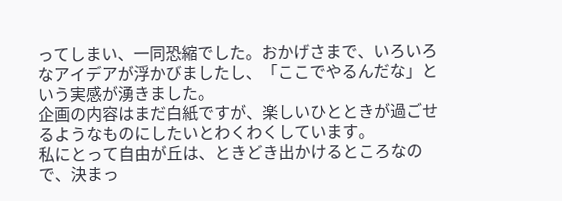ってしまい、一同恐縮でした。おかげさまで、いろいろなアイデアが浮かびましたし、「ここでやるんだな」という実感が湧きました。
企画の内容はまだ白紙ですが、楽しいひとときが過ごせるようなものにしたいとわくわくしています。
私にとって自由が丘は、ときどき出かけるところなので、決まっ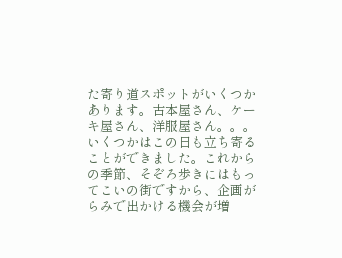た寄り道スポットがいくつかあります。古本屋さん、ケーキ屋さん、洋服屋さん。。。いくつかはこの日も立ち寄ることができました。これからの季節、そぞろ歩きにはもってこいの街ですから、企画がらみで出かける機会が増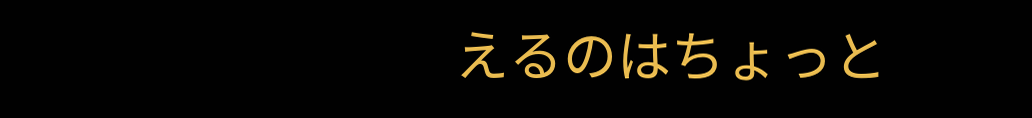えるのはちょっと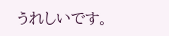うれしいです。